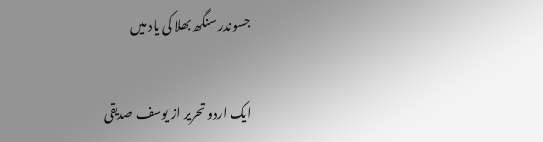جسوندر سنگھ بھلا کی یاد میں

ایک اردو تحریر از یوسف صدیقی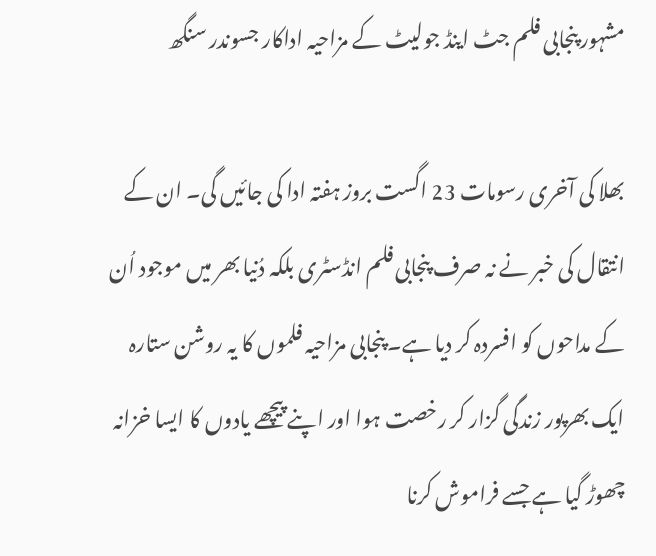مشہور پنجابی فلم جٹ اینڈ جولیٹ کے مزاحیہ اداکار جسوندر سنگھ

بھلا کی آخری رسومات 23 اگست بروز ہفتہ ادا کی جائیں گی۔ ان کے انتقال کی خبر نے نہ صرف پنجابی فلم انڈسٹری بلکہ دُنیا بھر میں موجود اُن کے مداحوں کو افسردہ کر دیا ہے۔ پنجابی مزاحیہ فلموں کا یہ روشن ستارہ ایک بھرپور زندگی گزار کر رخصت ہوا اور اپنے پیچھے یادوں کا ایسا خزانہ چھوڑ گیا ہے جسے فراموش کرنا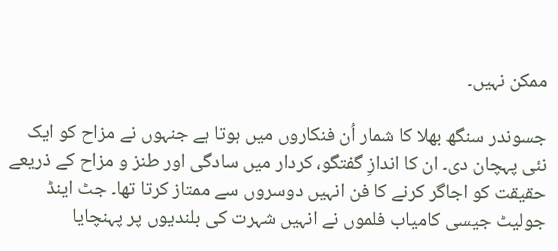ممکن نہیں۔

جسوندر سنگھ بھلا کا شمار اُن فنکاروں میں ہوتا ہے جنہوں نے مزاح کو ایک نئی پہچان دی۔ ان کا اندازِ گفتگو، کردار میں سادگی اور طنز و مزاح کے ذریعے حقیقت کو اجاگر کرنے کا فن انہیں دوسروں سے ممتاز کرتا تھا۔ جٹ اینڈ جولیٹ جیسی کامیاب فلموں نے انہیں شہرت کی بلندیوں پر پہنچایا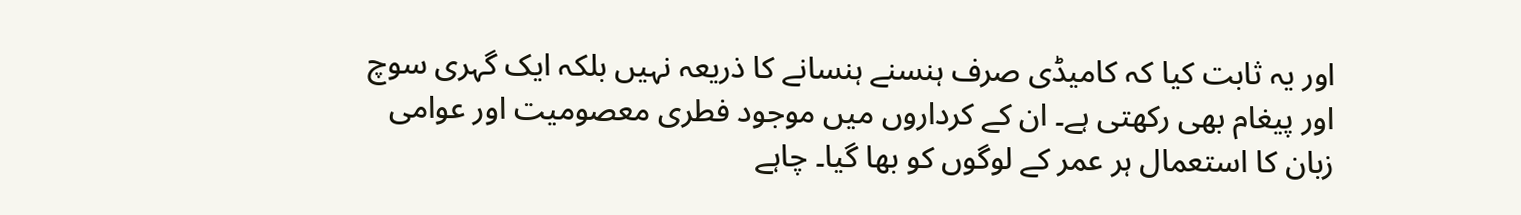اور یہ ثابت کیا کہ کامیڈی صرف ہنسنے ہنسانے کا ذریعہ نہیں بلکہ ایک گہری سوچ اور پیغام بھی رکھتی ہے۔ ان کے کرداروں میں موجود فطری معصومیت اور عوامی زبان کا استعمال ہر عمر کے لوگوں کو بھا گیا۔ چاہے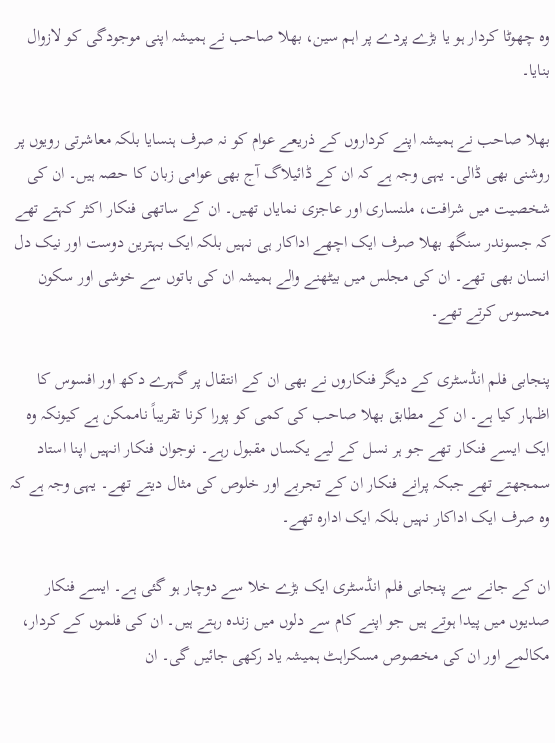وہ چھوٹا کردار ہو یا بڑے پردے پر اہم سین، بھلا صاحب نے ہمیشہ اپنی موجودگی کو لازوال بنایا۔

بھلا صاحب نے ہمیشہ اپنے کرداروں کے ذریعے عوام کو نہ صرف ہنسایا بلکہ معاشرتی رویوں پر روشنی بھی ڈالی۔ یہی وجہ ہے کہ ان کے ڈائیلاگ آج بھی عوامی زبان کا حصہ ہیں۔ ان کی شخصیت میں شرافت، ملنساری اور عاجزی نمایاں تھیں۔ ان کے ساتھی فنکار اکثر کہتے تھے کہ جسوندر سنگھ بھلا صرف ایک اچھے اداکار ہی نہیں بلکہ ایک بہترین دوست اور نیک دل انسان بھی تھے۔ ان کی مجلس میں بیٹھنے والے ہمیشہ ان کی باتوں سے خوشی اور سکون محسوس کرتے تھے۔

پنجابی فلم انڈسٹری کے دیگر فنکاروں نے بھی ان کے انتقال پر گہرے دکھ اور افسوس کا اظہار کیا ہے۔ ان کے مطابق بھلا صاحب کی کمی کو پورا کرنا تقریباً ناممکن ہے کیونکہ وہ ایک ایسے فنکار تھے جو ہر نسل کے لیے یکساں مقبول رہے۔ نوجوان فنکار انہیں اپنا استاد سمجھتے تھے جبکہ پرانے فنکار ان کے تجربے اور خلوص کی مثال دیتے تھے۔ یہی وجہ ہے کہ وہ صرف ایک اداکار نہیں بلکہ ایک ادارہ تھے۔

ان کے جانے سے پنجابی فلم انڈسٹری ایک بڑے خلا سے دوچار ہو گئی ہے۔ ایسے فنکار صدیوں میں پیدا ہوتے ہیں جو اپنے کام سے دلوں میں زندہ رہتے ہیں۔ ان کی فلموں کے کردار، مکالمے اور ان کی مخصوص مسکراہٹ ہمیشہ یاد رکھی جائیں گی۔ ان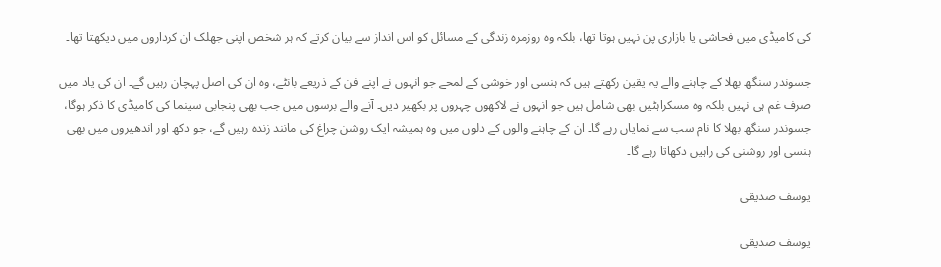کی کامیڈی میں فحاشی یا بازاری پن نہیں ہوتا تھا، بلکہ وہ روزمرہ زندگی کے مسائل کو اس انداز سے بیان کرتے کہ ہر شخص اپنی جھلک ان کرداروں میں دیکھتا تھا۔

جسوندر سنگھ بھلا کے چاہنے والے یہ یقین رکھتے ہیں کہ ہنسی اور خوشی کے لمحے جو انہوں نے اپنے فن کے ذریعے بانٹے، وہ ان کی اصل پہچان رہیں گے۔ ان کی یاد میں صرف غم ہی نہیں بلکہ وہ مسکراہٹیں بھی شامل ہیں جو انہوں نے لاکھوں چہروں پر بکھیر دیں۔ آنے والے برسوں میں جب بھی پنجابی سینما کی کامیڈی کا ذکر ہوگا، جسوندر سنگھ بھلا کا نام سب سے نمایاں رہے گا۔ ان کے چاہنے والوں کے دلوں میں وہ ہمیشہ ایک روشن چراغ کی مانند زندہ رہیں گے، جو دکھ اور اندھیروں میں بھی ہنسی اور روشنی کی راہیں دکھاتا رہے گا۔

یوسف صدیقی

یوسف صدیقی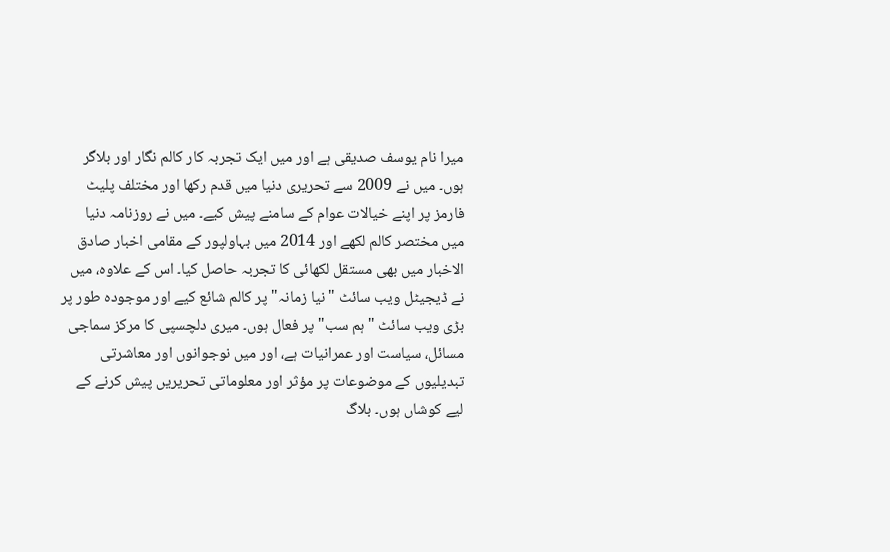میرا نام یوسف صدیقی ہے اور میں ایک تجربہ کار کالم نگار اور بلاگر ہوں۔ میں نے 2009 سے تحریری دنیا میں قدم رکھا اور مختلف پلیٹ فارمز پر اپنے خیالات عوام کے سامنے پیش کیے۔ میں نے روزنامہ دنیا میں مختصر کالم لکھے اور 2014 میں بہاولپور کے مقامی اخبار صادق الاخبار میں بھی مستقل لکھائی کا تجربہ حاصل کیا۔ اس کے علاوہ، میں نے ڈیجیٹل ویب سائٹ "نیا زمانہ" پر کالم شائع کیے اور موجودہ طور پر بڑی ویب سائٹ "ہم سب" پر فعال ہوں۔ میری دلچسپی کا مرکز سماجی مسائل، سیاست اور عمرانیات ہے، اور میں نوجوانوں اور معاشرتی تبدیلیوں کے موضوعات پر مؤثر اور معلوماتی تحریریں پیش کرنے کے لیے کوشاں ہوں۔ بلاگ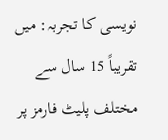نویسی کا تجربہ: میں تقریباً 15 سال سے مختلف پلیٹ فارمز پر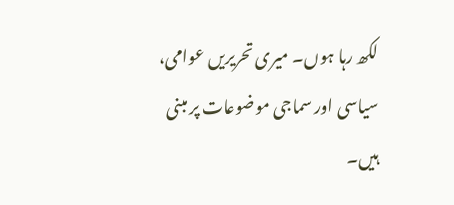لکھ رہا ہوں۔ میری تحریریں عوامی، سیاسی اور سماجی موضوعات پر مبنی ہیں۔